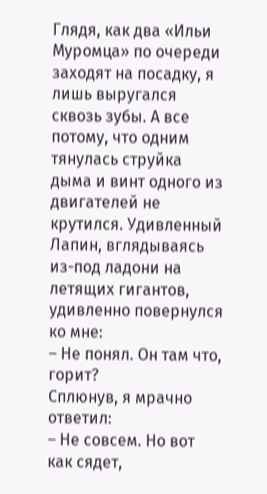Глядя, как два «Ильи Муромца» по очереди заходят на посадку, я лишь выругался сквозь зубы. А все потому, что одним тянулась струйка дыма и винт одного из двигателей не крутился. Удивленный Лапин, вглядываясь из-под ладони на летящих гигантов, удивленно повернулся ко мне:
– Не понял. Он там что, горит?
Сплюнув, я мрачно ответил:
– Не совсем. Но вот как сядет,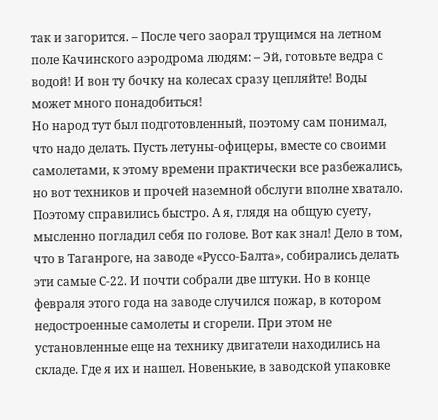так и загорится. – После чего заорал трущимся на летном поле Качинского аэродрома людям: – Эй, готовьте ведра с водой! И вон ту бочку на колесах сразу цепляйте! Воды может много понадобиться!
Но народ тут был подготовленный, поэтому сам понимал, что надо делать. Пусть летуны-офицеры, вместе со своими самолетами, к этому времени практически все разбежались, но вот техников и прочей наземной обслуги вполне хватало. Поэтому справились быстро. А я, глядя на общую суету, мысленно погладил себя по голове. Вот как знал! Дело в том, что в Таганроге, на заводе «Руссо-Балта», собирались делать эти самые С-22. И почти собрали две штуки. Но в конце февраля этого года на заводе случился пожар, в котором недостроенные самолеты и сгорели. При этом не установленные еще на технику двигатели находились на складе. Где я их и нашел. Новенькие, в заводской упаковке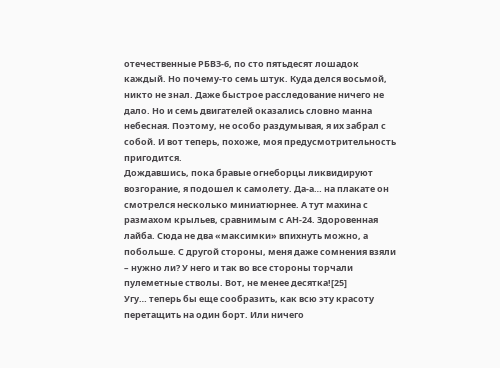отечественные РБВЗ-6, по сто пятьдесят лошадок каждый. Но почему-то семь штук. Куда делся восьмой, никто не знал. Даже быстрое расследование ничего не дало. Но и семь двигателей оказались словно манна небесная. Поэтому, не особо раздумывая, я их забрал с собой. И вот теперь, похоже, моя предусмотрительность пригодится.
Дождавшись, пока бравые огнеборцы ликвидируют возгорание, я подошел к самолету. Да-а… на плакате он смотрелся несколько миниатюрнее. А тут махина с размахом крыльев, сравнимым с АН-24. Здоровенная лайба. Сюда не два «максимки» впихнуть можно, а побольше. С другой стороны, меня даже сомнения взяли – нужно ли? У него и так во все стороны торчали пулеметные стволы. Вот, не менее десятка![25]
Угу… теперь бы еще сообразить, как всю эту красоту перетащить на один борт. Или ничего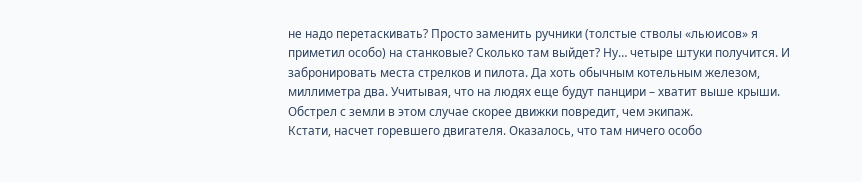не надо перетаскивать? Просто заменить ручники (толстые стволы «льюисов» я приметил особо) на станковые? Сколько там выйдет? Ну… четыре штуки получится. И забронировать места стрелков и пилота. Да хоть обычным котельным железом, миллиметра два. Учитывая, что на людях еще будут панцири – хватит выше крыши. Обстрел с земли в этом случае скорее движки повредит, чем экипаж.
Кстати, насчет горевшего двигателя. Оказалось, что там ничего особо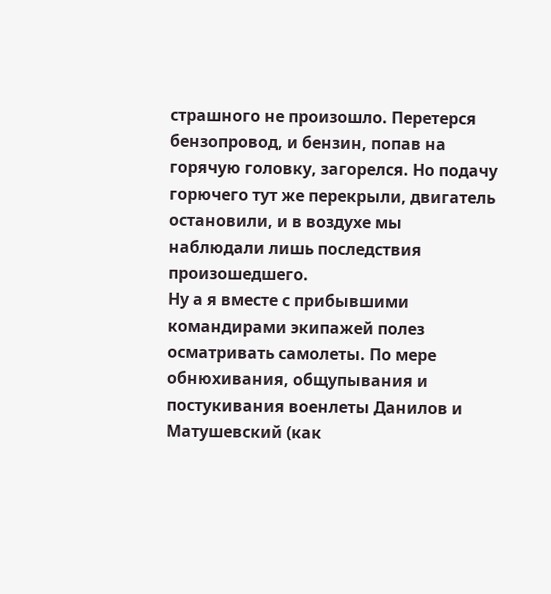страшного не произошло. Перетерся бензопровод, и бензин, попав на горячую головку, загорелся. Но подачу горючего тут же перекрыли, двигатель остановили, и в воздухе мы наблюдали лишь последствия произошедшего.
Ну а я вместе с прибывшими командирами экипажей полез осматривать самолеты. По мере обнюхивания, общупывания и постукивания военлеты Данилов и Матушевский (как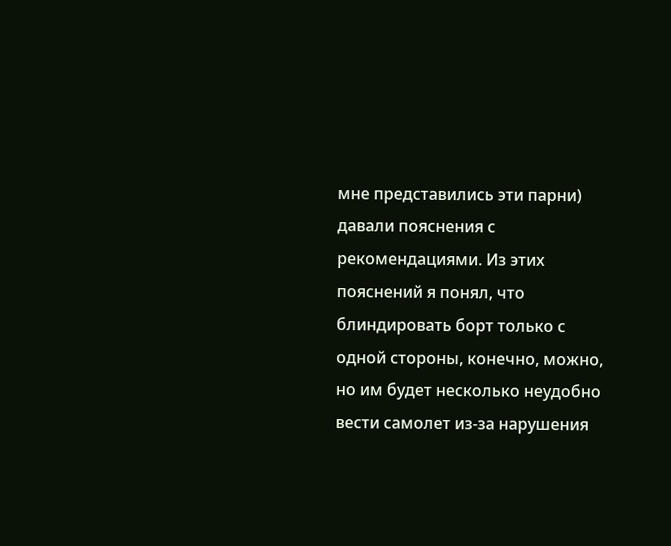мне представились эти парни) давали пояснения с рекомендациями. Из этих пояснений я понял, что блиндировать борт только с одной стороны, конечно, можно, но им будет несколько неудобно вести самолет из-за нарушения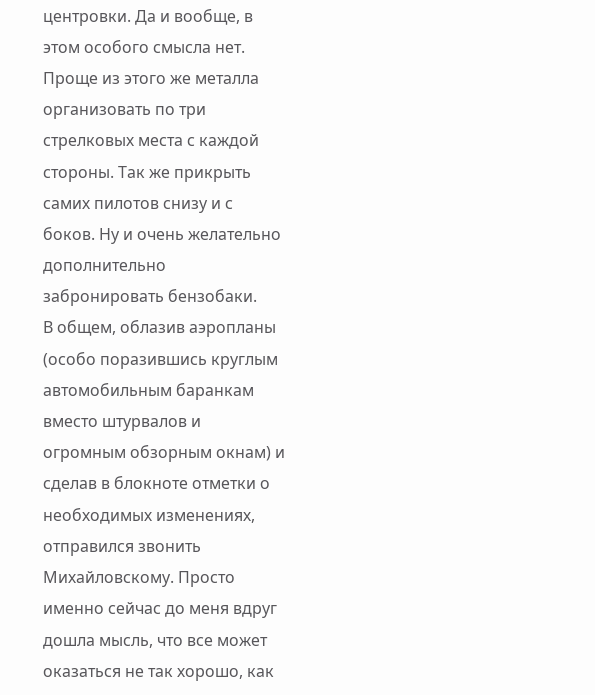центровки. Да и вообще, в этом особого смысла нет. Проще из этого же металла организовать по три стрелковых места с каждой стороны. Так же прикрыть самих пилотов снизу и с боков. Ну и очень желательно дополнительно забронировать бензобаки.
В общем, облазив аэропланы (особо поразившись круглым автомобильным баранкам вместо штурвалов и огромным обзорным окнам) и сделав в блокноте отметки о необходимых изменениях, отправился звонить Михайловскому. Просто именно сейчас до меня вдруг дошла мысль, что все может оказаться не так хорошо, как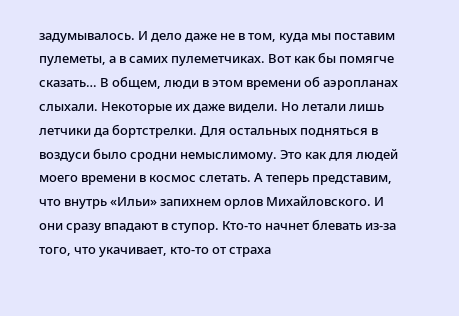задумывалось. И дело даже не в том, куда мы поставим пулеметы, а в самих пулеметчиках. Вот как бы помягче сказать… В общем, люди в этом времени об аэропланах слыхали. Некоторые их даже видели. Но летали лишь летчики да бортстрелки. Для остальных подняться в воздуси было сродни немыслимому. Это как для людей моего времени в космос слетать. А теперь представим, что внутрь «Ильи» запихнем орлов Михайловского. И они сразу впадают в ступор. Кто-то начнет блевать из-за того, что укачивает, кто-то от страха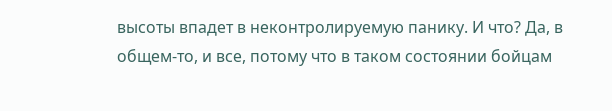высоты впадет в неконтролируемую панику. И что? Да, в общем-то, и все, потому что в таком состоянии бойцам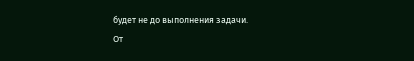будет не до выполнения задачи.
От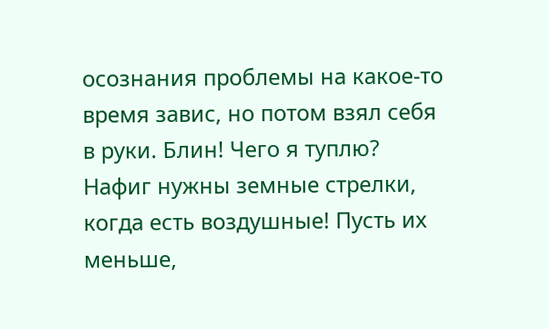осознания проблемы на какое-то время завис, но потом взял себя в руки. Блин! Чего я туплю? Нафиг нужны земные стрелки, когда есть воздушные! Пусть их меньше,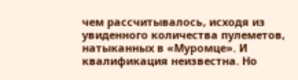чем рассчитывалось, исходя из увиденного количества пулеметов, натыканных в «Муромце». И квалификация неизвестна. Но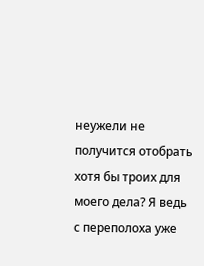неужели не получится отобрать хотя бы троих для моего дела? Я ведь с переполоха уже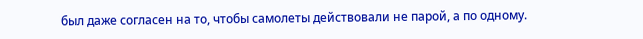был даже согласен на то, чтобы самолеты действовали не парой, а по одному.